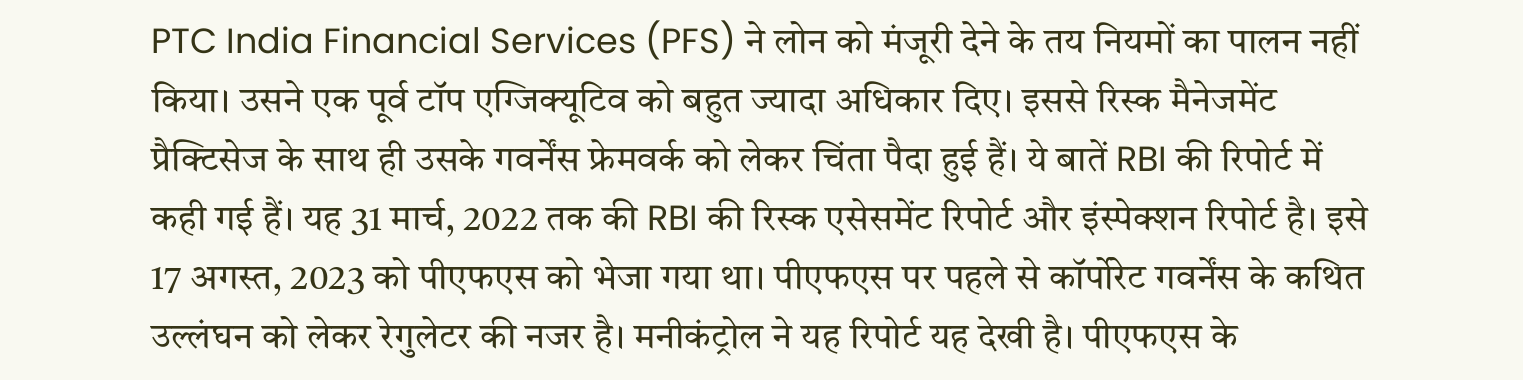PTC India Financial Services (PFS) ने लोन को मंजूरी देने के तय नियमों का पालन नहीं किया। उसने एक पूर्व टॉप एग्जिक्यूटिव को बहुत ज्यादा अधिकार दिए। इससे रिस्क मैनेजमेंट प्रैक्टिसेज के साथ ही उसके गवर्नेंस फ्रेमवर्क को लेकर चिंता पैदा हुई हैं। ये बातें RBI की रिपोर्ट में कही गई हैं। यह 31 मार्च, 2022 तक की RBI की रिस्क एसेसमेंट रिपोर्ट और इंस्पेक्शन रिपोर्ट है। इसे 17 अगस्त, 2023 को पीएफएस को भेजा गया था। पीएफएस पर पहले से कॉर्पोरेट गवर्नेंस के कथित उल्लंघन को लेकर रेगुलेटर की नजर है। मनीकंट्रोल ने यह रिपोर्ट यह देखी है। पीएफएस के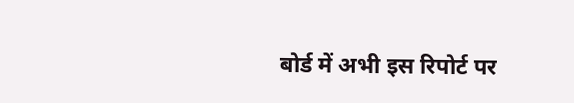बोर्ड में अभी इस रिपोर्ट पर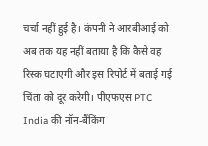चर्चा नहीं हुई है। कंपनी ने आरबीआई को अब तक यह नहीं बताया है कि कैसे वह रिस्क घटाएगी और इस रिपोर्ट में बताई गई चिंता को दूर करेगी। पीएफएस PTC India की नॉन-बैंकिंग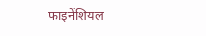फाइनेंशियल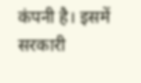कंपनी है। इसमें सरकारी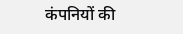कंपनियों की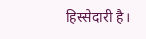हिस्सेदारी है।